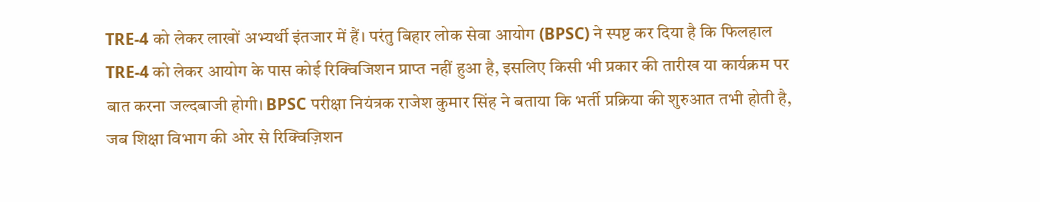TRE-4 को लेकर लाखों अभ्यर्थी इंतजार में हैं। परंतु बिहार लोक सेवा आयोग (BPSC) ने स्पष्ट कर दिया है कि फिलहाल TRE-4 को लेकर आयोग के पास कोई रिक्विजिशन प्राप्त नहीं हुआ है, इसलिए किसी भी प्रकार की तारीख या कार्यक्रम पर बात करना जल्दबाजी होगी। BPSC परीक्षा नियंत्रक राजेश कुमार सिंह ने बताया कि भर्ती प्रक्रिया की शुरुआत तभी होती है, जब शिक्षा विभाग की ओर से रिक्विज़िशन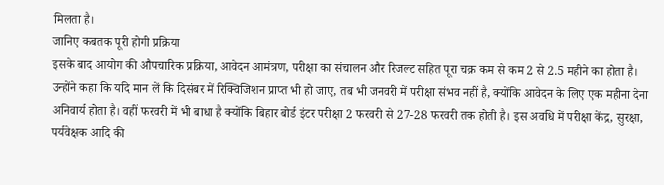मिलता है।
जानिए कबतक पूरी होगी प्रक्रिया
इसके बाद आयोग की औपचारिक प्रक्रिया, आवेदन आमंत्रण, परीक्षा का संचालन और रिजल्ट सहित पूरा चक्र कम से कम 2 से 2.5 महीने का होता है। उन्होंने कहा कि यदि मान लें कि दिसंबर में रिक्विजिशन प्राप्त भी हो जाए, तब भी जनवरी में परीक्षा संभव नहीं है, क्योंकि आवेदन के लिए एक महीना देना अनिवार्य होता है। वहीं फरवरी में भी बाधा है क्योंकि बिहार बोर्ड इंटर परीक्षा 2 फरवरी से 27-28 फरवरी तक होती है। इस अवधि में परीक्षा केंद्र, सुरक्षा, पर्यवेक्षक आदि की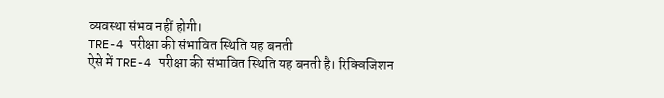व्यवस्था संभव नहीं होगी।
TRE-4 परीक्षा की संभावित स्थिति यह बनती
ऐसे में TRE-4 परीक्षा की संभावित स्थिति यह बनती है। रिक्विजिशन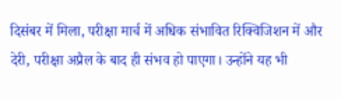दिसंबर में मिला, परीक्षा मार्च में अधिक संभावित रिक्विजिशन में और देरी, परीक्षा अप्रैल के बाद ही संभव हो पाएगा। उन्होंने यह भी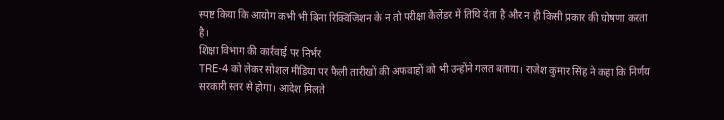स्पष्ट किया कि आयोग कभी भी बिना रिक्विजिशन के न तो परीक्षा कैलेंडर में तिथि देता है और न ही किसी प्रकार की घोषणा करता है।
शिक्षा विभाग की कार्रवाई पर निर्भर
TRE-4 को लेकर सोशल मीडिया पर फैली तारीखों की अफवाहों को भी उन्होंने गलत बताया। राजेश कुमार सिंह ने कहा कि निर्णय सरकारी स्तर से होगा। आदेश मिलते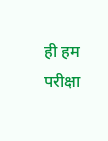ही हम परीक्षा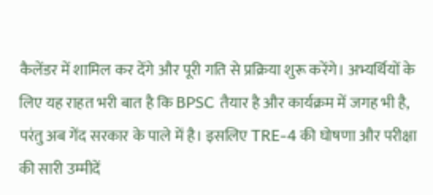कैलेंडर में शामिल कर देंगे और पूरी गति से प्रक्रिया शुरू करेंगे। अभ्यर्थियों के लिए यह राहत भरी बात है कि BPSC तैयार है और कार्यक्रम में जगह भी है, परंतु अब गेंद सरकार के पाले में है। इसलिए TRE-4 की घोषणा और परीक्षा की सारी उम्मीदें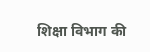शिक्षा विभाग की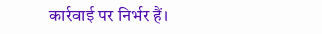कार्रवाई पर निर्भर हैं।